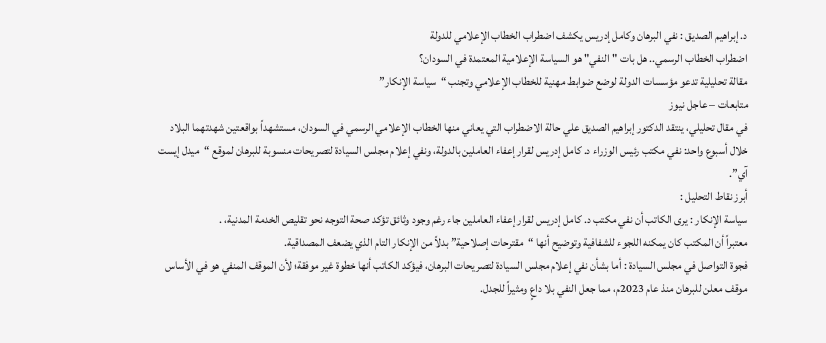د. إبراهيم الصديق : نفي البرهان وكامل إدريس يكشف اضطراب الخطاب الإعلامي للدولة
اضطراب الخطاب الرسمي.. هل بات "النفي" هو السياسة الإعلامية المعتمدة في السودان؟
مقالة تحليلية تدعو مؤسسات الدولة لوضع ضوابط مهنية للخطاب الإعلامي وتجنب “سياسة الإنكار”
متابعات – عاجل نيوز
في مقال تحليلي، ينتقد الدكتور إبراهيم الصديق علي حالة الاضطراب التي يعاني منها الخطاب الإعلامي الرسمي في السودان، مستشهداً بواقعتين شهدتهما البلاد خلال أسبوع واحد: نفي مكتب رئيس الوزراء د. كامل إدريس لقرار إعفاء العاملين بالدولة، ونفي إعلام مجلس السيادة لتصريحات منسوبة للبرهان لموقع “ميدل إيست آي”.
أبرز نقاط التحليل :
سياسة الإنكار : يرى الكاتب أن نفي مكتب د. كامل إدريس لقرار إعفاء العاملين جاء رغم وجود وثائق تؤكد صحة التوجه نحو تقليص الخدمة المدنية، .
معتبراً أن المكتب كان يمكنه اللجوء للشفافية وتوضيح أنها “مقترحات إصلاحية” بدلاً من الإنكار التام الذي يضعف المصداقية.
فجوة التواصل في مجلس السيادة : أما بشأن نفي إعلام مجلس السيادة لتصريحات البرهان، فيؤكد الكاتب أنها خطوة غير موفقة؛ لأن الموقف المنفي هو في الأساس موقف معلن للبرهان منذ عام 2023م، مما جعل النفي بلا داعٍ ومثيراً للجدل.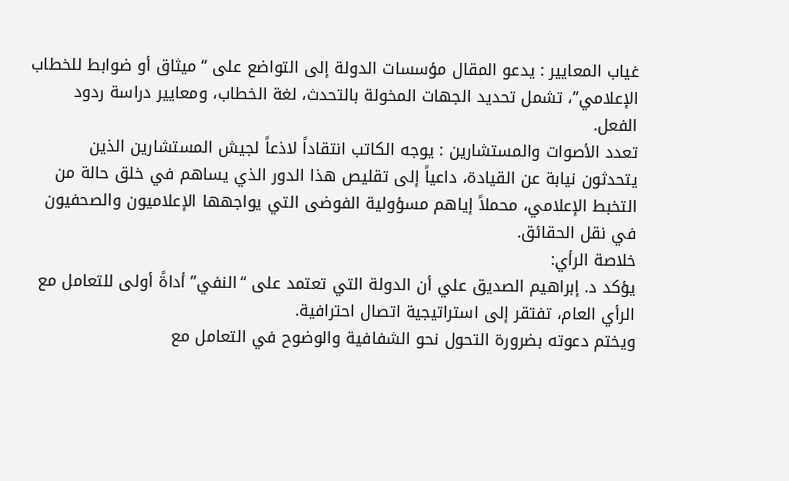غياب المعايير : يدعو المقال مؤسسات الدولة إلى التواضع على “ميثاق أو ضوابط للخطاب الإعلامي”، تشمل تحديد الجهات المخولة بالتحدث، لغة الخطاب، ومعايير دراسة ردود الفعل.
تعدد الأصوات والمستشارين : يوجه الكاتب انتقاداً لاذعاً لجيش المستشارين الذين يتحدثون نيابة عن القيادة، داعياً إلى تقليص هذا الدور الذي يساهم في خلق حالة من التخبط الإعلامي، محملاً إياهم مسؤولية الفوضى التي يواجهها الإعلاميون والصحفيون في نقل الحقائق.
خلاصة الرأي:
يؤكد د. إبراهيم الصديق علي أن الدولة التي تعتمد على “النفي” أداةً أولى للتعامل مع الرأي العام، تفتقر إلى استراتيجية اتصال احترافية.
ويختم دعوته بضرورة التحول نحو الشفافية والوضوح في التعامل مع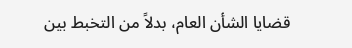قضايا الشأن العام، بدلاً من التخبط بين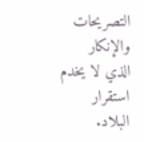التصريحات والإنكار الذي لا يخدم استقرار البلاد.